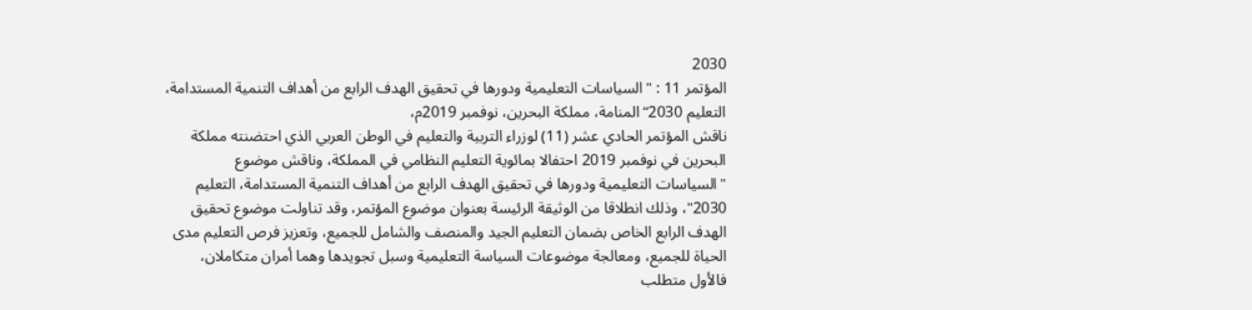2030
المؤتمر 11 : "السياسات التعليمية ودورها في تحقيق الهدف الرابع من أهداف التنمية المستدامة، التعليم 2030“ المنامة، مملكة البحرين، نوفمبر 2019م،
ناقش المؤتمر الحادي عشر (11) لوزراء التربية والتعليم في الوطن العربي الذي احتضنته مملكة البحرين في نوفمبر 2019 احتفالا بمائوية التعليم النظامي في المملكة، وناقش موضوع "السياسات التعليمية ودورها في تحقيق الهدف الرابع من أهداف التنمية المستدامة، التعليم 2030"، وذلك انطلاقا من الوثيقة الرئيسة بعنوان موضوع المؤتمر، وقد تناولت موضوع تحقيق الهدف الرابع الخاص بضمان التعليم الجيد والمنصف والشامل للجميع، وتعزيز فرص التعليم مدى الحياة للجميع، ومعالجة موضوعات السياسة التعليمية وسبل تجويدها وهما أمران متكاملان، فالأول متطلب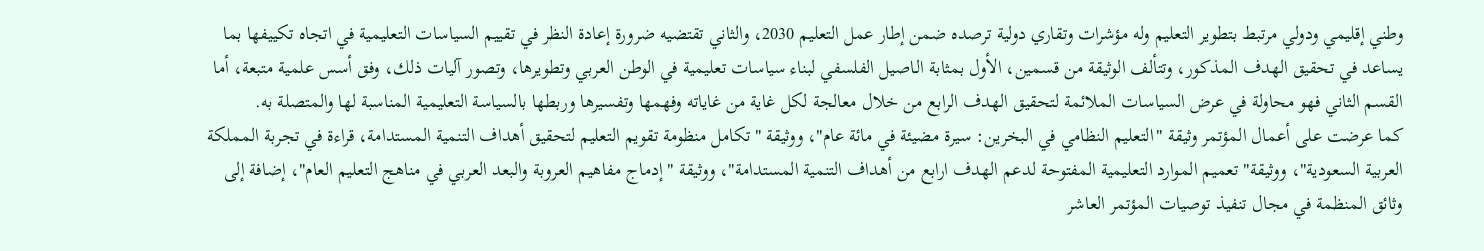وطني إقليمي ودولي مرتبط بتطوير التعليم وله مؤشرات وتقاري دولية ترصده ضمن إطار عمل التعليم 2030، والثاني تقتضيه ضرورة إعادة النظر في تقييم السياسات التعليمية في اتجاه تكييفها بما يساعد في تحقيق الهدف المذكور، وتتألف الوثيقة من قسمين، الأول بمثابة الـاصيل الفلسفي لبناء سياسات تعليمية في الوطن العربي وتطويرها، وتصور آليات ذلك، وفق أسس علمية متبعة، أما القسم الثاني فهو محاولة في عرض السياسات الملائمة لتحقيق الهدف الرابع من خلال معالجة لكل غاية من غاياته وفهمها وتفسيرها وربطها بالسياسة التعليمية المناسبة لها والمتصلة به.
كما عرضت على أعمال المؤتمر وثيقة "التعليم النظامي في البخرين: سيرة مضيئة في مائة عام"، ووثيقة "تكامل منظومة تقويم التعليم لتحقيق أهداف التنمية المستدامة، قراءة في تجربة المملكة العربية السعودية"، ووثيقة" تعميم الموارد التعليمية المفتوحة لدعم الهدف ارابع من أهداف التنمية المستدامة"، ووثيقة "إدماج مفاهيم العروبة والبعد العربي في مناهج التعليم العام"، إضافة إلى وثائق المنظمة في مجال تنفيذ توصيات المؤتمر العاشر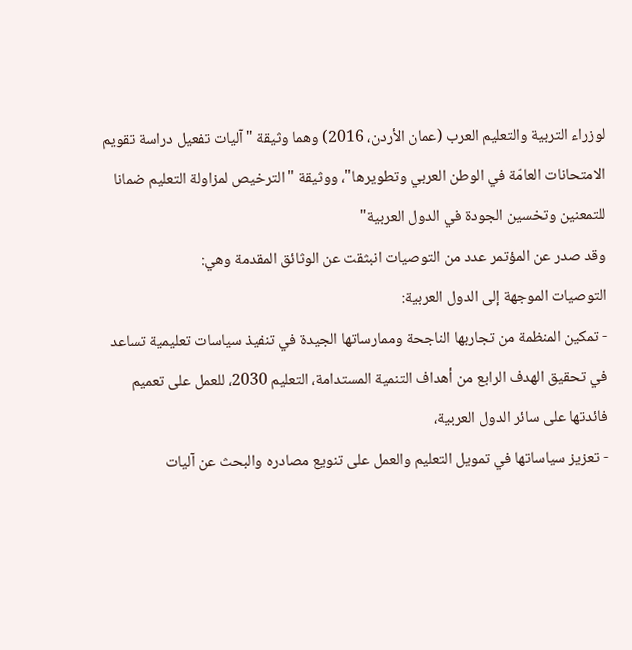لوزراء التربية والتعليم العرب (عمان الأردن، 2016) وهما وثيقة "آليات تفعيل دراسة تقويم الامتحانات العامّة في الوطن العربي وتطويرها"، ووثيقة "الترخيص لمزاولة التعليم ضمانا للتمعنين وتخسين الجودة في الدول العربية"
وقد صدر عن المؤتمر عدد من التوصيات انبثقت عن الوثائق المقدمة وهي:
التوصيات الموجهة إلى الدول العربية:
- تمكين المنظمة من تجاربها الناجحة وممارساتها الجيدة في تنفيذ سياسات تعليمية تساعد في تحقيق الهدف الرابع من أهداف التنمية المستدامة، التعليم 2030، للعمل على تعميم فائدتها على سائر الدول العربية،
- تعزيز سياساتها في تمويل التعليم والعمل على تنويع مصادره والبحث عن آليات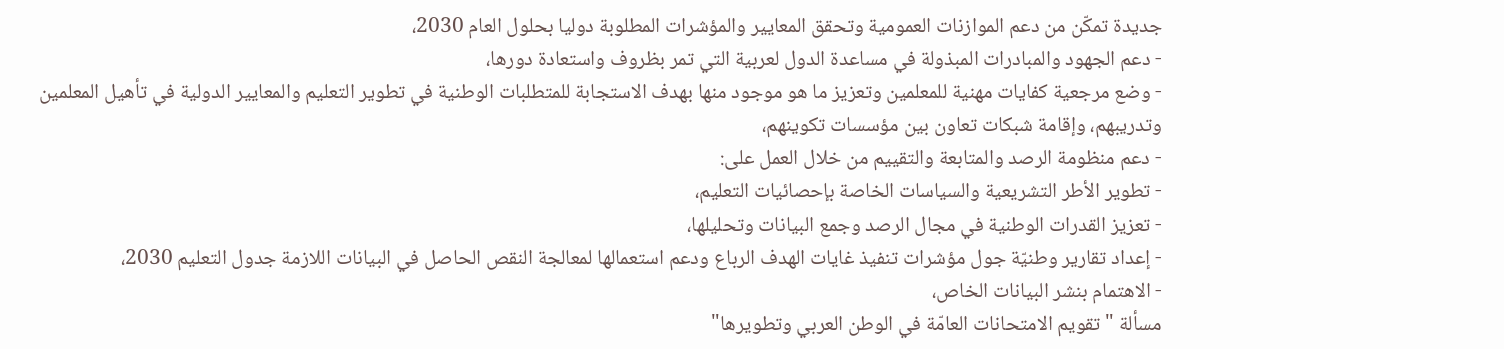جديدة تمكّن من دعم الموازنات العمومية وتحقق المعايير والمؤشرات المطلوبة دوليا بحلول العام 2030،
- دعم الجهود والمبادرات المبذولة في مساعدة الدول لعربية التي تمر بظروف واستعادة دورها،
- وضع مرجعية كفايات مهنية للمعلمين وتعزيز ما هو موجود منها بهدف الاستجابة للمتطلبات الوطنية في تطوير التعليم والمعايير الدولية في تأهيل المعلمين وتدريبهم، وإقامة شبكات تعاون بين مؤسسات تكوينهم،
- دعم منظومة الرصد والمتابعة والتقييم من خلال العمل على:
- تطوير الأطر التشريعية والسياسات الخاصة بإحصائيات التعليم،
- تعزيز القدرات الوطنية في مجال الرصد وجمع البيانات وتحليلها،
- إعداد تقارير وطنيّة جول مؤشرات تنفيذ غايات الهدف الرباع ودعم استعمالها لمعالجة النقص الحاصل في البيانات اللازمة جدول التعليم 2030،
- الاهتمام بنشر البيانات الخاص،
مسألة " تقويم الامتحانات العامّة في الوطن العربي وتطويرها"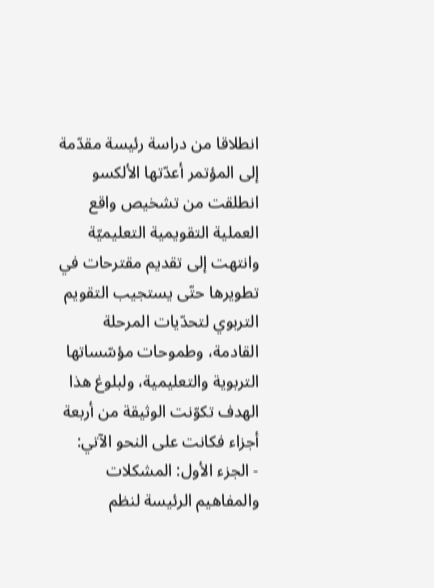انطلاقا من دراسة رئيسة مقدّمة إلى المؤتمر أعدّتها الألكسو انطلقت من تشخيص واقع العملية التقويمية التعليميّة وانتهت إلى تقديم مقترحات في تطويرها حتّى يستجيب التقويم التربوي لتحدّيات المرحلة القادمة، وطموحات مؤسّساتها التربوية والتعليمية، ولبلوغ هذا الهدف تكوّنت الوثيقة من أربعة أجزاء فكانت على النحو الآتي:
- الجزء الأول: المشكلات والمفاهيم الرئيسة لنظم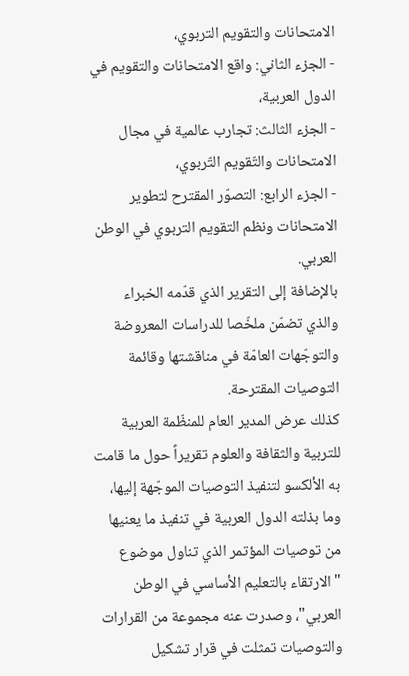الامتحانات والتقويم التربوي،
- الجزء الثاني: واقع الامتحانات والتقويم في الدول العربية،
- الجزء الثالث: تجارب عالمية في مجال الامتحانات والتّقويم التّربوي،
- الجزء الرابع: التصوّر المقترح لتطوير الامتحانات ونظم التقويم التربوي في الوطن العربي.
بالإضافة إلى التقرير الذي قدّمه الخبراء والذي تضمّن ملخّصا للدراسات المعروضة والتوجّهات العامّة في مناقشتها وقائمة التوصيات المقترحة.
كذلك عرض المدير العام للمنظّمة العربية للتربية والثقافة والعلوم تقريراً حول ما قامت به الألكسو لتنفيذ التوصيات الموجّهة إليها، وما بذلته الدول العربية في تنفيذ ما يعنيها من توصيات المؤتمر الذي تناول موضوع "الارتقاء بالتعليم الأساسي في الوطن العربي"، وصدرت عنه مجموعة من القرارات والتوصيات تمثلت في قرار تشكيل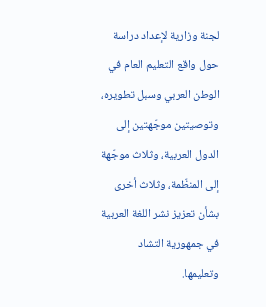لجنة وزارية لإعداد دراسة حول واقع التعليم العام في الوطن العربي وسبل تطويره، وتوصيتين موجّهتين إلى الدول العربية، وثلاث موجّهة إلى المنظّمة، وثلاث أخرى بشأن تعزيز نشر اللغة العربية في جمهورية التشاد وتعليمها.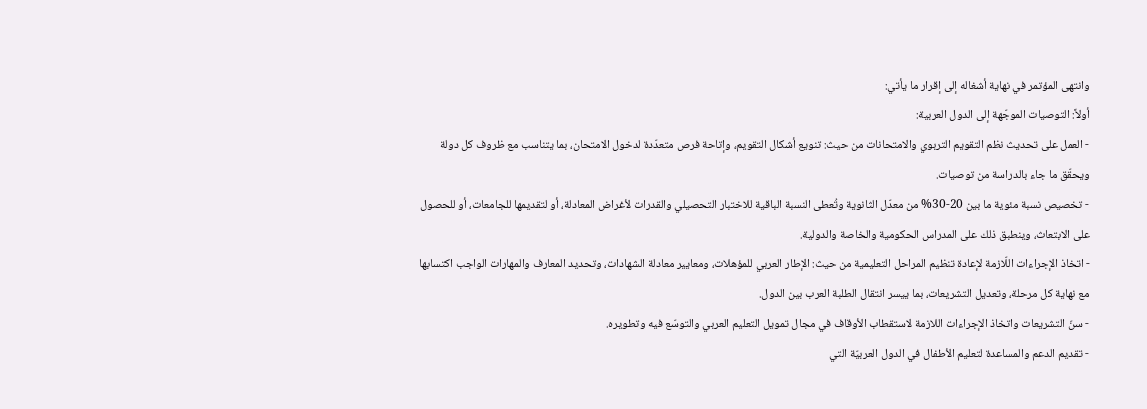وانتهى المؤتمر في نهاية أشغاله إلى إقرار ما يأتي:
أولاً: التوصيات الموجّهة إلى الدول العربية:
- العمل على تحديث نظم التقويم التربوي والامتحانات من حيث: تنويع أشكال التقويم، وإتاحة فرص متعدّدة لدخول الامتحان، بما يتناسب مع ظروف كل دولة ويحقّق ما جاء بالدراسة من توصيات.
- تخصيص نسبة مئوية ما بين 20-30% من معدّل الثانوية وتُعطى النسبة الباقية للاختبار التحصيلي والقدرات لأغراض المعادلة، أو لتقديمها للجامعات، أو للحصول على الابتعاث، وينطبق ذلك على المدراس الحكومية والخاصة والدولية.
- اتخاذ الإجراءات اللّازمة لإعادة تنظيم المراحل التعليمية من حيث: الإطار العربي للمؤهلات، ومعايير معادلة الشهادات، وتحديد المعارف والمهارات الواجب اكتسابها مع نهاية كل مرحلة، وتعديل التشريعات، بما ييسر انتقال الطلبة العرب بين الدول.
- سنّ التشريعات واتخاذ الإجراءات اللازمة لاستقطاب الأوقاف في مجال تمويل التعليم العربي والتوسّع فيه وتطويره.
- تقديم الدعم والمساعدة لتعليم الأطفال في الدول العربيّة التي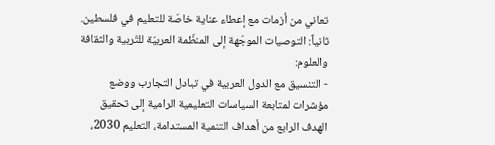تعاني من أزمات مع إعطاء عناية خاصّة للتعليم في فلسطين.
ثانياً: التوصيات الموجّهة إلى المنظّمة العربيّة للتّربية والثقافة والعلوم:
- التنسيق مع الدول العربية في تبادل التجارب ووضع مؤشرات لمتابعة السياسات التعليمية الرامية إلى تحقيق الهدف الرابع من أهداف التنمية المستدامة، التعليم 2030،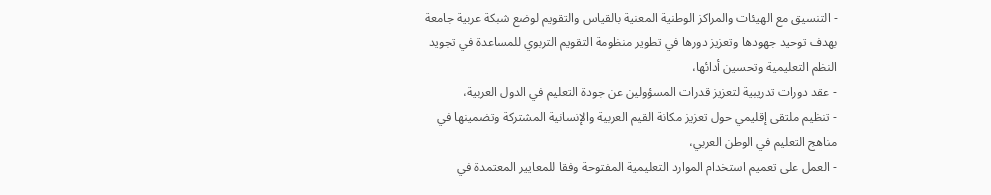- التنسيق مع الهيئات والمراكز الوطنية المعنية بالقياس والتقويم لوضع شبكة عربية جامعة بهدف توحيد جهودها وتعزيز دورها في تطوير منظومة التقويم التربوي للمساعدة في تجويد النظم التعليمية وتحسين أدائها،
- عقد دورات تدريبية لتعزيز قدرات المسؤولين عن جودة التعليم في الدول العربية،
- تنظيم ملتقى إقليمي حول تعزيز مكانة القيم العربية والإنسانية المشتركة وتضمينها في مناهج التعليم في الوطن العربي،
- العمل على تعميم استخدام الموارد التعليمية المفتوحة وفقا للمعايير المعتمدة في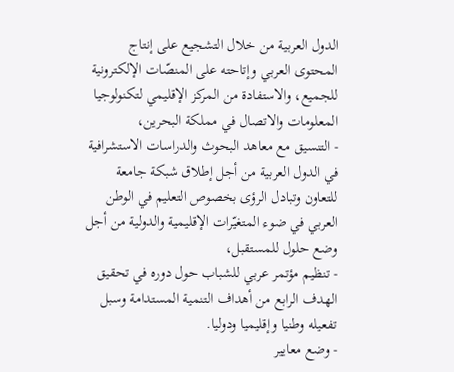الدول العربية من خلال التشجيع على إنتاج المحتوى العربي وإتاحته على المنصّات الإلكترونية للجميع، والاستفادة من المركز الإقليمي لتكنولوجيا المعلومات والاتصال في مملكة البحرين،
- التنسيق مع معاهد البحوث والدراسات الاستشرافية في الدول العربية من أجل إطلاق شبكة جامعة للتعاون وتبادل الرؤى بخصوص التعليم في الوطن العربي في ضوء المتغيّرات الإقليمية والدولية من أجل وضع حلول للمستقبل،
- تنظيم مؤتمر عربي للشباب حول دوره في تحقيق الهدف الرابع من أهداف التنمية المستدامة وسبل تفعيله وطنيا وإقليميا ودوليا.
- وضع معايير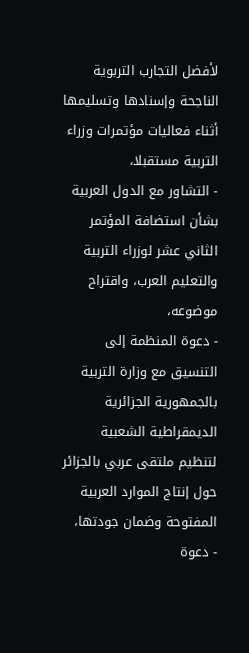لأفضل التجارب التربوية الناجحة وإسنادها وتسليمها أثناء فعاليات مؤتمرات وزراء التربية مستقبلا،
- التشاور مع الدول العربية بشأن استضافة المؤتمر الثاني عشر لوزراء التربية والتعليم العرب، واقتراح موضوعه،
- دعوة المنظمة إلى التنسيق مع وزارة التربية بالجمهورية الجزائرية الديمقراطية الشعبية لتنظيم ملتقى عربي بالجزائر حول إنتاج الموارد العربية المفتوحة وضمان جودتها،
- دعوة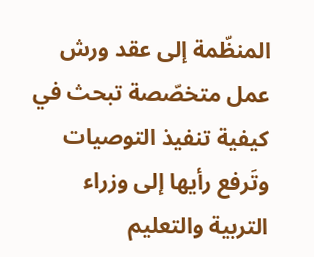المنظّمة إلى عقد ورش عمل متخصّصة تبحث في كيفية تنفيذ التوصيات وتَرفع رأيها إلى وزراء التربية والتعليم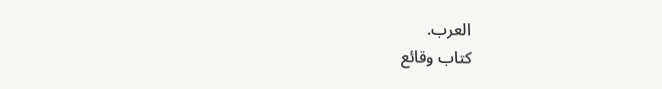العرب.
كتاب وقائع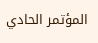المؤتمر الحادي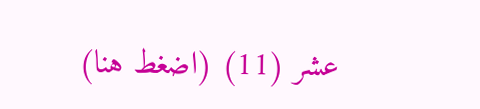عشر (11) (اضغط هنا)